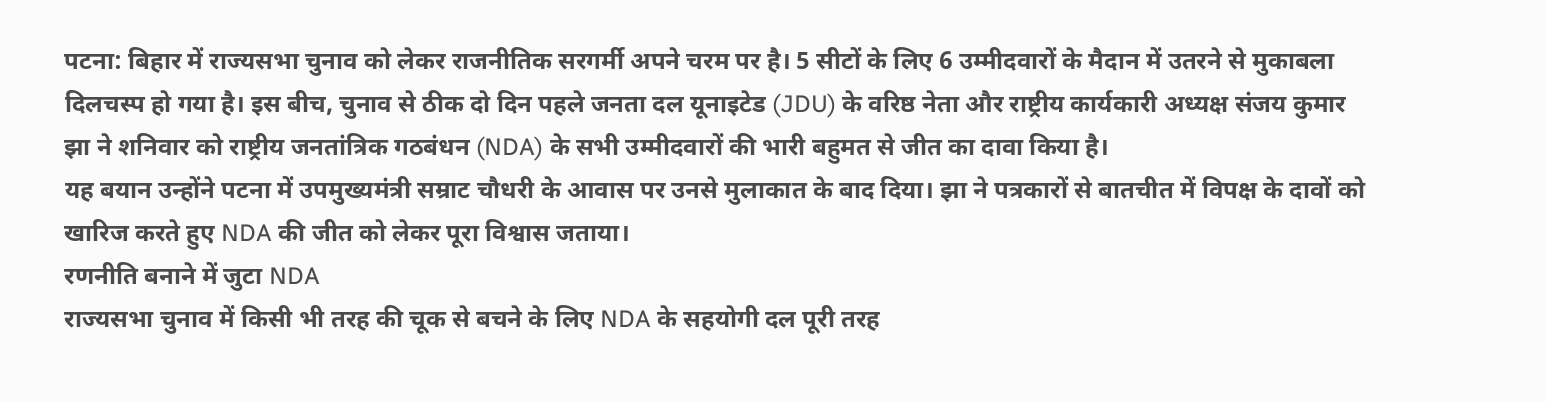पटना: बिहार में राज्यसभा चुनाव को लेकर राजनीतिक सरगर्मी अपने चरम पर है। 5 सीटों के लिए 6 उम्मीदवारों के मैदान में उतरने से मुकाबला दिलचस्प हो गया है। इस बीच, चुनाव से ठीक दो दिन पहले जनता दल यूनाइटेड (JDU) के वरिष्ठ नेता और राष्ट्रीय कार्यकारी अध्यक्ष संजय कुमार झा ने शनिवार को राष्ट्रीय जनतांत्रिक गठबंधन (NDA) के सभी उम्मीदवारों की भारी बहुमत से जीत का दावा किया है।
यह बयान उन्होंने पटना में उपमुख्यमंत्री सम्राट चौधरी के आवास पर उनसे मुलाकात के बाद दिया। झा ने पत्रकारों से बातचीत में विपक्ष के दावों को खारिज करते हुए NDA की जीत को लेकर पूरा विश्वास जताया।
रणनीति बनाने में जुटा NDA
राज्यसभा चुनाव में किसी भी तरह की चूक से बचने के लिए NDA के सहयोगी दल पूरी तरह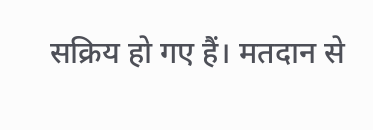सक्रिय हो गए हैं। मतदान से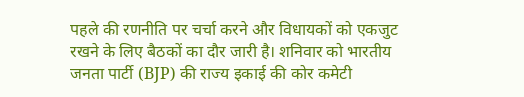पहले की रणनीति पर चर्चा करने और विधायकों को एकजुट रखने के लिए बैठकों का दौर जारी है। शनिवार को भारतीय जनता पार्टी (BJP) की राज्य इकाई की कोर कमेटी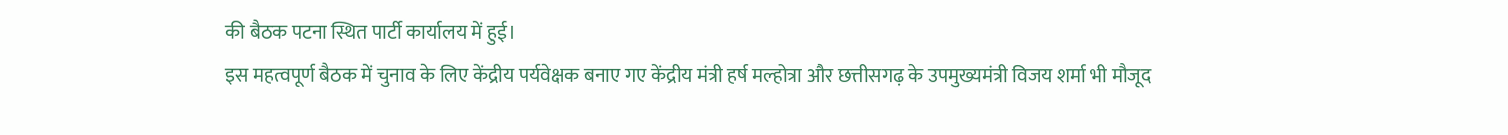की बैठक पटना स्थित पार्टी कार्यालय में हुई।
इस महत्वपूर्ण बैठक में चुनाव के लिए केंद्रीय पर्यवेक्षक बनाए गए केंद्रीय मंत्री हर्ष मल्होत्रा और छत्तीसगढ़ के उपमुख्यमंत्री विजय शर्मा भी मौजूद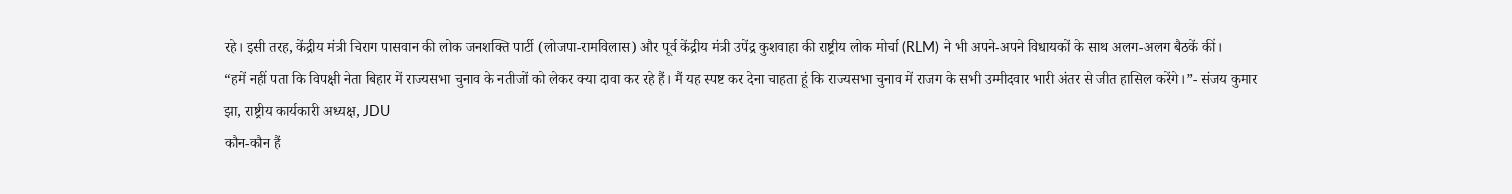रहे। इसी तरह, केंद्रीय मंत्री चिराग पासवान की लोक जनशक्ति पार्टी (लोजपा-रामविलास) और पूर्व केंद्रीय मंत्री उपेंद्र कुशवाहा की राष्ट्रीय लोक मोर्चा (RLM) ने भी अपने-अपने विधायकों के साथ अलग-अलग बैठकें कीं।
“हमें नहीं पता कि विपक्षी नेता बिहार में राज्यसभा चुनाव के नतीजों को लेकर क्या दावा कर रहे हैं। मैं यह स्पष्ट कर देना चाहता हूं कि राज्यसभा चुनाव में राजग के सभी उम्मीदवार भारी अंतर से जीत हासिल करेंगे।”- संजय कुमार झा, राष्ट्रीय कार्यकारी अध्यक्ष, JDU
कौन-कौन हैं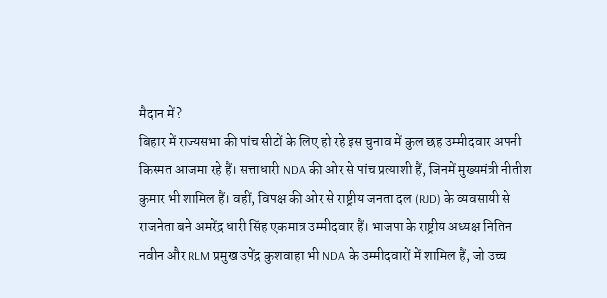मैदान में?
बिहार में राज्यसभा की पांच सीटों के लिए हो रहे इस चुनाव में कुल छह उम्मीदवार अपनी किस्मत आजमा रहे हैं। सत्ताधारी NDA की ओर से पांच प्रत्याशी हैं, जिनमें मुख्यमंत्री नीतीश कुमार भी शामिल हैं। वहीं, विपक्ष की ओर से राष्ट्रीय जनता दल (RJD) के व्यवसायी से राजनेता बने अमरेंद्र धारी सिंह एकमात्र उम्मीदवार हैं। भाजपा के राष्ट्रीय अध्यक्ष नितिन नवीन और RLM प्रमुख उपेंद्र कुशवाहा भी NDA के उम्मीदवारों में शामिल हैं, जो उच्च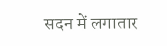सदन में लगातार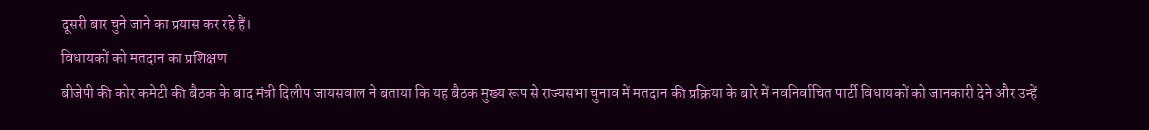दूसरी बार चुने जाने का प्रयास कर रहे हैं।
विधायकों को मतदान का प्रशिक्षण
बीजेपी की कोर कमेटी की बैठक के बाद मंत्री दिलीप जायसवाल ने बताया कि यह बैठक मुख्य रूप से राज्यसभा चुनाव में मतदान की प्रक्रिया के बारे में नवनिर्वाचित पार्टी विधायकों को जानकारी देने और उन्हें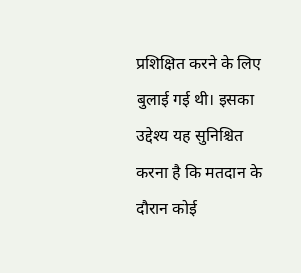प्रशिक्षित करने के लिए बुलाई गई थी। इसका उद्देश्य यह सुनिश्चित करना है कि मतदान के दौरान कोई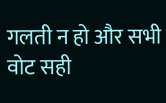गलती न हो और सभी वोट सही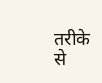तरीके से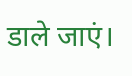डाले जाएं।